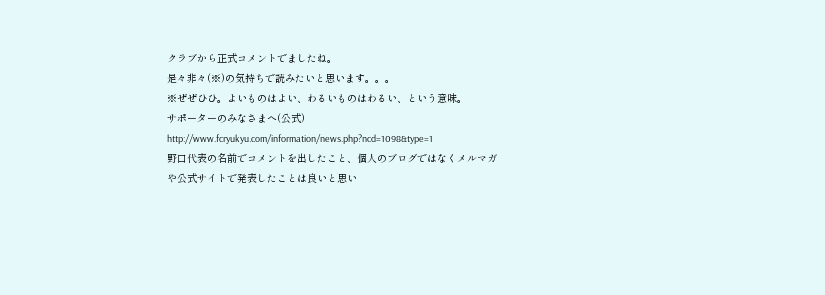クラブから正式コメントでましたね。
是々非々(※)の気持ちで読みたいと思います。。。
※ぜぜひひ。よいものはよい、わるいものはわるい、という意味。
サポーターのみなさまへ(公式)
http://www.fcryukyu.com/information/news.php?ncd=1098&type=1
野口代表の名前でコメントを出したこと、個人のブログではなくメルマガや公式サイトで発表したことは良いと思い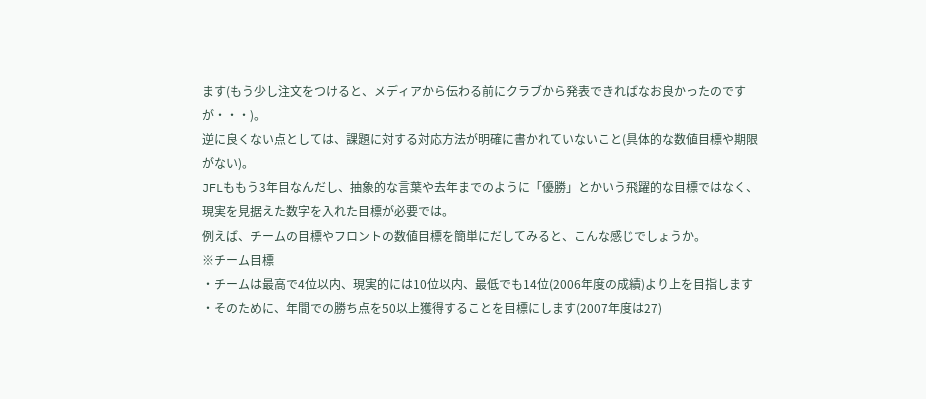ます(もう少し注文をつけると、メディアから伝わる前にクラブから発表できればなお良かったのですが・・・)。
逆に良くない点としては、課題に対する対応方法が明確に書かれていないこと(具体的な数値目標や期限がない)。
JFLももう3年目なんだし、抽象的な言葉や去年までのように「優勝」とかいう飛躍的な目標ではなく、現実を見据えた数字を入れた目標が必要では。
例えば、チームの目標やフロントの数値目標を簡単にだしてみると、こんな感じでしょうか。
※チーム目標
・チームは最高で4位以内、現実的には10位以内、最低でも14位(2006年度の成績)より上を目指します
・そのために、年間での勝ち点を50以上獲得することを目標にします(2007年度は27)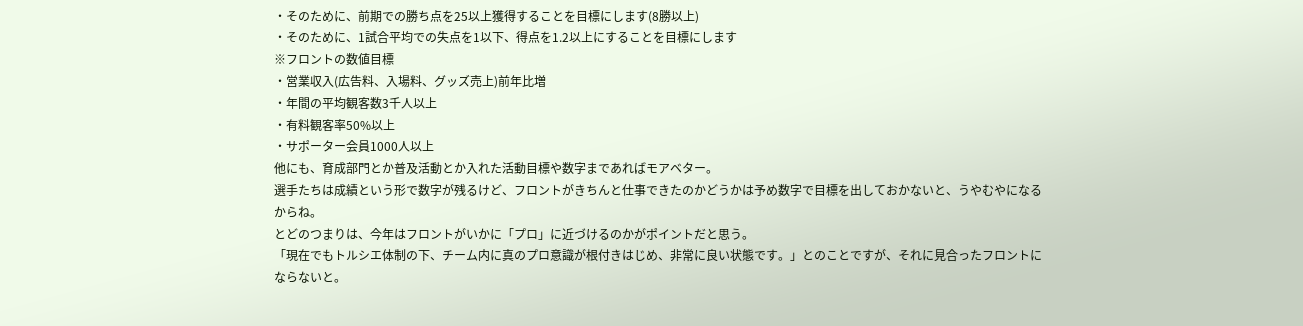・そのために、前期での勝ち点を25以上獲得することを目標にします(8勝以上)
・そのために、1試合平均での失点を1以下、得点を1.2以上にすることを目標にします
※フロントの数値目標
・営業収入(広告料、入場料、グッズ売上)前年比増
・年間の平均観客数3千人以上
・有料観客率50%以上
・サポーター会員1000人以上
他にも、育成部門とか普及活動とか入れた活動目標や数字まであればモアベター。
選手たちは成績という形で数字が残るけど、フロントがきちんと仕事できたのかどうかは予め数字で目標を出しておかないと、うやむやになるからね。
とどのつまりは、今年はフロントがいかに「プロ」に近づけるのかがポイントだと思う。
「現在でもトルシエ体制の下、チーム内に真のプロ意識が根付きはじめ、非常に良い状態です。」とのことですが、それに見合ったフロントにならないと。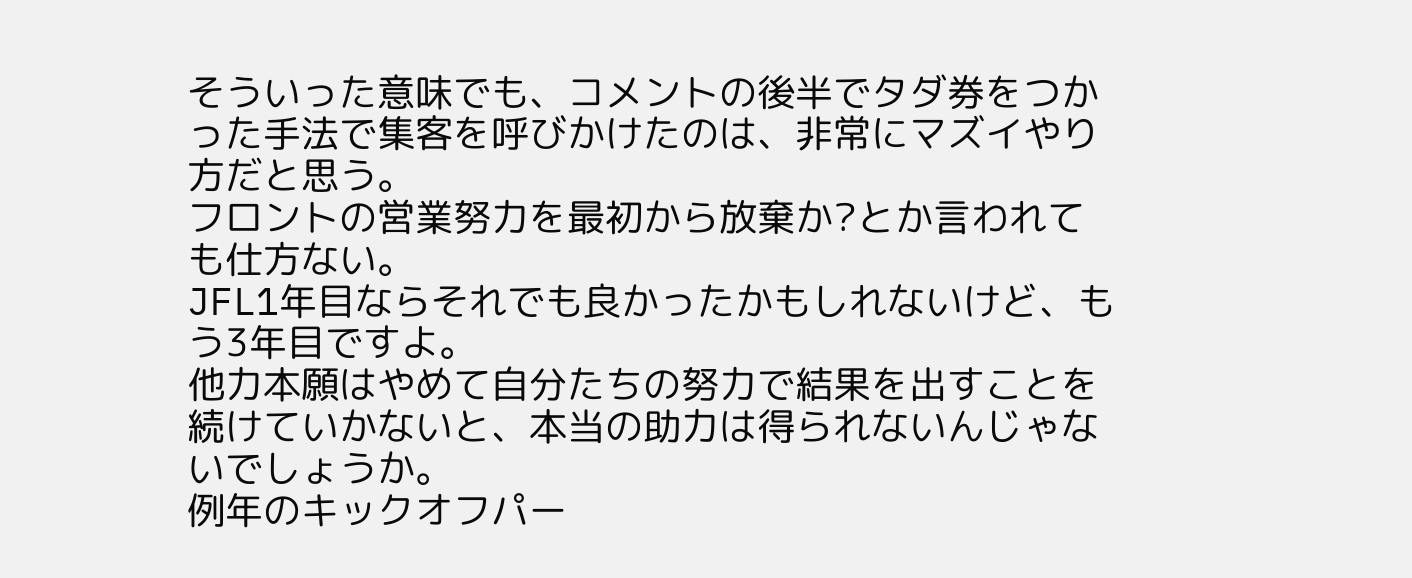そういった意味でも、コメントの後半でタダ券をつかった手法で集客を呼びかけたのは、非常にマズイやり方だと思う。
フロントの営業努力を最初から放棄か?とか言われても仕方ない。
JFL1年目ならそれでも良かったかもしれないけど、もう3年目ですよ。
他力本願はやめて自分たちの努力で結果を出すことを続けていかないと、本当の助力は得られないんじゃないでしょうか。
例年のキックオフパー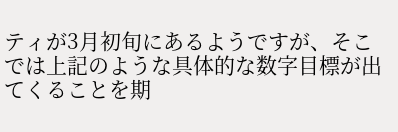ティが3月初旬にあるようですが、そこでは上記のような具体的な数字目標が出てくることを期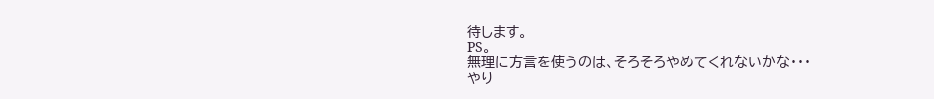待します。
PS。
無理に方言を使うのは、そろそろやめてくれないかな・・・
やり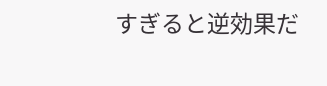すぎると逆効果だ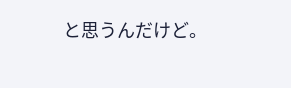と思うんだけど。